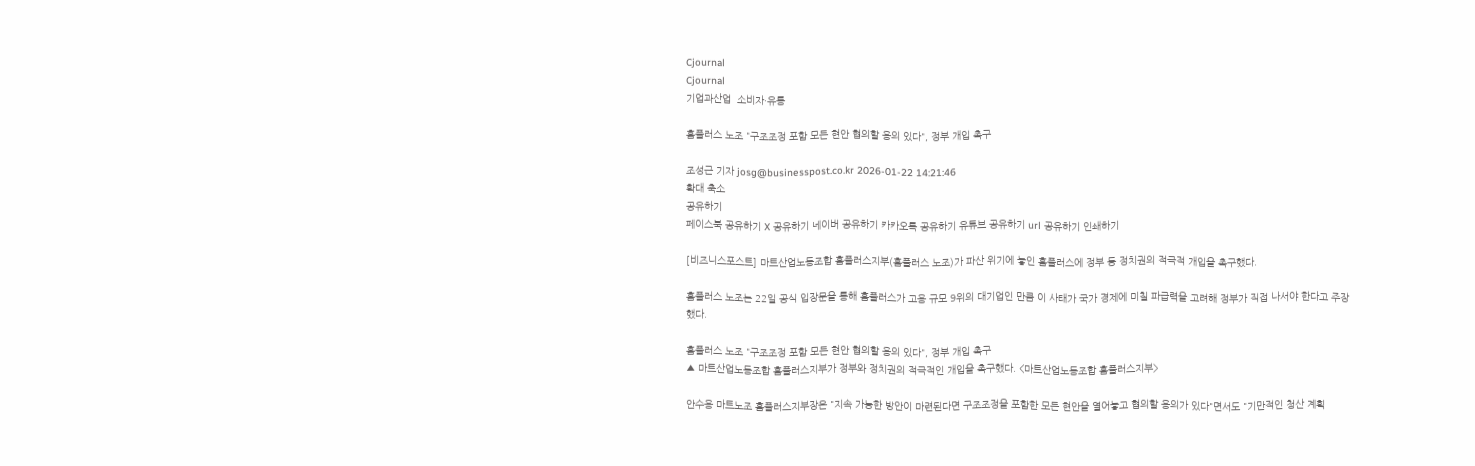Cjournal
Cjournal
기업과산업  소비자·유통

홈플러스 노조 "구조조정 포함 모든 현안 협의할 용의 있다", 정부 개입 촉구

조성근 기자 josg@businesspost.co.kr 2026-01-22 14:21:46
확대 축소
공유하기
페이스북 공유하기 X 공유하기 네이버 공유하기 카카오톡 공유하기 유튜브 공유하기 url 공유하기 인쇄하기

[비즈니스포스트] 마트산업노동조합 홈플러스지부(홈플러스 노조)가 파산 위기에 놓인 홈플러스에 정부 등 정치권의 적극적 개입을 촉구했다.

홈플러스 노조는 22일 공식 입장문을 통해 홈플러스가 고용 규모 9위의 대기업인 만큼 이 사태가 국가 경제에 미칠 파급력을 고려해 정부가 직접 나서야 한다고 주장했다.

홈플러스 노조 "구조조정 포함 모든 현안 협의할 용의 있다", 정부 개입 촉구
▲ 마트산업노동조합 홈플러스지부가 정부와 정치권의 적극적인 개입을 촉구했다. <마트산업노동조합 홈플러스지부>

안수용 마트노조 홈플러스지부장은 "지속 가능한 방안이 마련된다면 구조조정을 포함한 모든 현안을 열어놓고 협의할 용의가 있다"면서도 "기만적인 청산 계획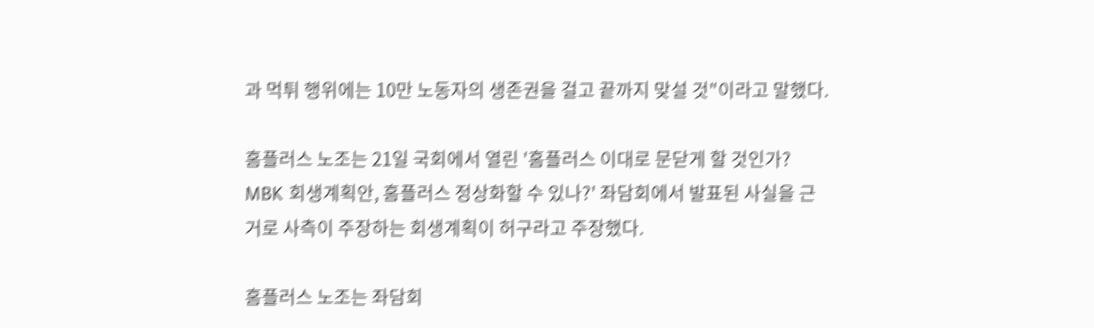과 먹튀 행위에는 10만 노동자의 생존권을 걸고 끝까지 맞설 것"이라고 말했다.

홈플러스 노조는 21일 국회에서 열린 '홈플러스 이대로 문닫게 할 것인가? MBK 회생계획안, 홈플러스 정상화할 수 있나?' 좌담회에서 발표된 사실을 근거로 사측이 주장하는 회생계획이 허구라고 주장했다.

홈플러스 노조는 좌담회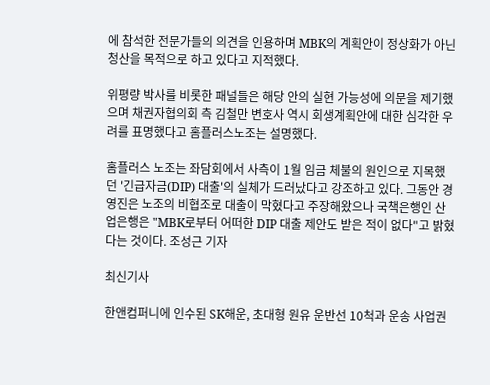에 참석한 전문가들의 의견을 인용하며 MBK의 계획안이 정상화가 아닌 청산을 목적으로 하고 있다고 지적했다.

위평량 박사를 비롯한 패널들은 해당 안의 실현 가능성에 의문을 제기했으며 채권자협의회 측 김철만 변호사 역시 회생계획안에 대한 심각한 우려를 표명했다고 홈플러스노조는 설명했다.

홈플러스 노조는 좌담회에서 사측이 1월 임금 체불의 원인으로 지목했던 '긴급자금(DIP) 대출'의 실체가 드러났다고 강조하고 있다. 그동안 경영진은 노조의 비협조로 대출이 막혔다고 주장해왔으나 국책은행인 산업은행은 "MBK로부터 어떠한 DIP 대출 제안도 받은 적이 없다"고 밝혔다는 것이다. 조성근 기자

최신기사

한앤컴퍼니에 인수된 SK해운, 초대형 원유 운반선 10척과 운송 사업권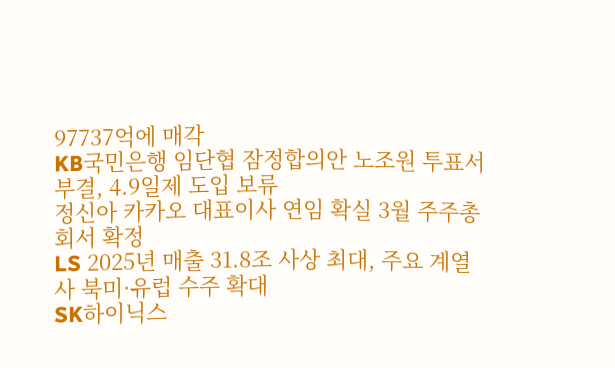97737억에 매각
KB국민은행 임단협 잠정합의안 노조원 투표서 부결, 4.9일제 도입 보류
정신아 카카오 대표이사 연임 확실 3월 주주총회서 확정
LS 2025년 매출 31.8조 사상 최대, 주요 계열사 북미·유럽 수주 확대
SK하이닉스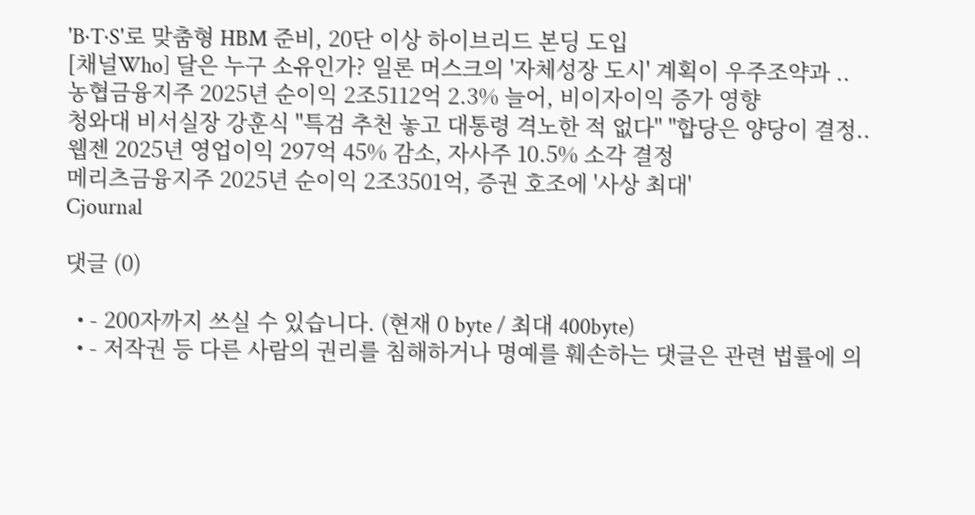'B·T·S'로 맞춤형 HBM 준비, 20단 이상 하이브리드 본딩 도입
[채널Who] 달은 누구 소유인가? 일론 머스크의 '자체성장 도시' 계획이 우주조약과 ..
농협금융지주 2025년 순이익 2조5112억 2.3% 늘어, 비이자이익 증가 영향
청와대 비서실장 강훈식 "특검 추천 놓고 대통령 격노한 적 없다" "합당은 양당이 결정..
웹젠 2025년 영업이익 297억 45% 감소, 자사주 10.5% 소각 결정
메리츠금융지주 2025년 순이익 2조3501억, 증권 호조에 '사상 최대'
Cjournal

댓글 (0)

  • - 200자까지 쓰실 수 있습니다. (현재 0 byte / 최대 400byte)
  • - 저작권 등 다른 사람의 권리를 침해하거나 명예를 훼손하는 댓글은 관련 법률에 의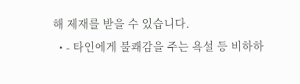해 제재를 받을 수 있습니다.
  • - 타인에게 불쾌감을 주는 욕설 등 비하하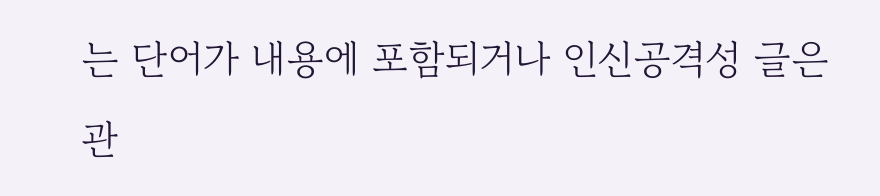는 단어가 내용에 포함되거나 인신공격성 글은 관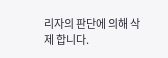리자의 판단에 의해 삭제 합니다.